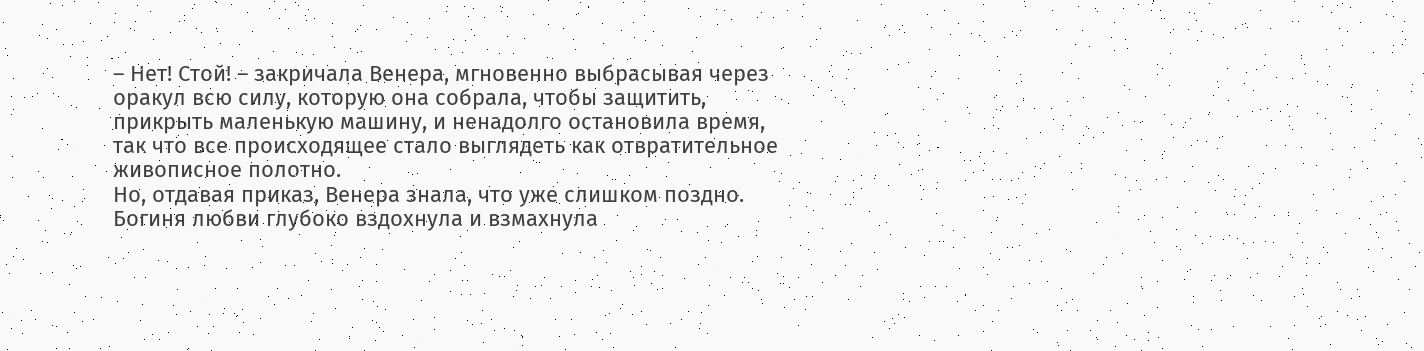– Нет! Стой! – закричала Венера, мгновенно выбрасывая через оракул всю силу, которую она собрала, чтобы защитить, прикрыть маленькую машину, и ненадолго остановила время, так что все происходящее стало выглядеть как отвратительное живописное полотно.
Но, отдавая приказ, Венера знала, что уже слишком поздно. Богиня любви глубоко вздохнула и взмахнула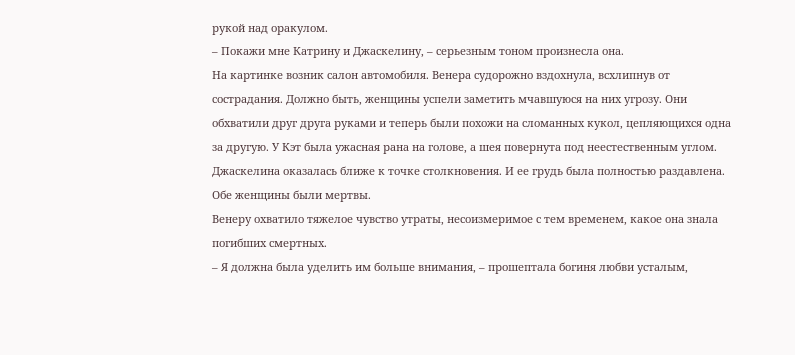рукой над оракулом.
– Покажи мне Катрину и Джаскелину, – серьезным тоном произнесла она.
На картинке возник салон автомобиля. Венера судорожно вздохнула, всхлипнув от сострадания. Должно быть, женщины успели заметить мчавшуюся на них угрозу. Они обхватили друг друга руками и теперь были похожи на сломанных кукол, цепляющихся одна за другую. У Кэт была ужасная рана на голове, а шея повернута под неестественным углом. Джаскелина оказалась ближе к точке столкновения. И ее грудь была полностью раздавлена.
Обе женщины были мертвы.
Венеру охватило тяжелое чувство утраты, несоизмеримое с тем временем, какое она знала погибших смертных.
– Я должна была уделить им больше внимания, – прошептала богиня любви усталым,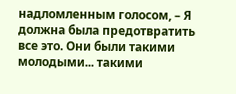надломленным голосом, – Я должна была предотвратить все это. Они были такими молодыми... такими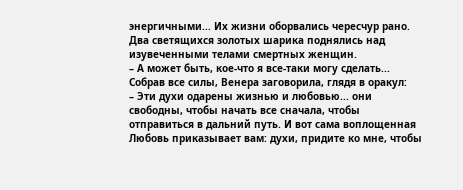энергичными... Их жизни оборвались чересчур рано.
Два светящихся золотых шарика поднялись над изувеченными телами смертных женщин.
– А может быть, кое-что я все-таки могу сделать...
Собрав все силы, Венера заговорила, глядя в оракул:
– Эти духи одарены жизнью и любовью... они свободны, чтобы начать все сначала, чтобы отправиться в дальний путь. И вот сама воплощенная Любовь приказывает вам: духи, придите ко мне, чтобы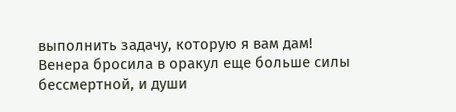выполнить задачу, которую я вам дам!
Венера бросила в оракул еще больше силы бессмертной, и души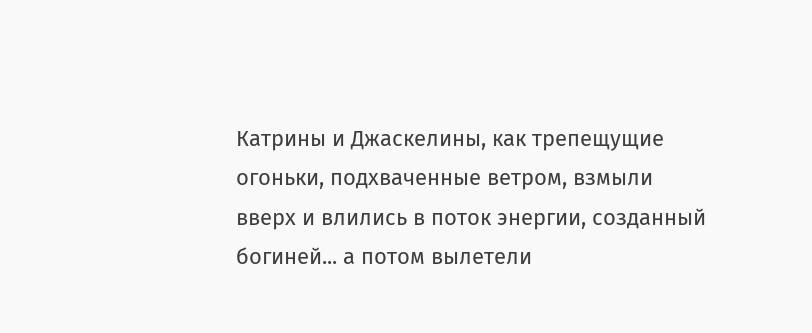Катрины и Джаскелины, как трепещущие огоньки, подхваченные ветром, взмыли вверх и влились в поток энергии, созданный богиней... а потом вылетели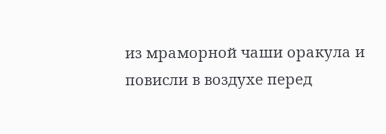из мраморной чаши оракула и повисли в воздухе перед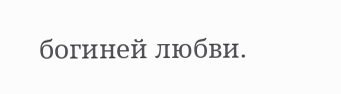богиней любви.